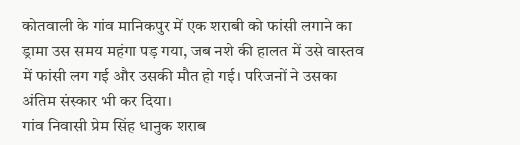कोतवाली के गांव मानिकपुर में एक शराबी को फांसी लगाने का ड्रामा उस समय महंगा पड़ गया, जब नशे की हालत में उसे वास्तव में फांसी लग गई और उसकी मौत हो गई। परिजनों ने उसका अंतिम संस्कार भी कर दिया।
गांव निवासी प्रेम सिंह धानुक शराब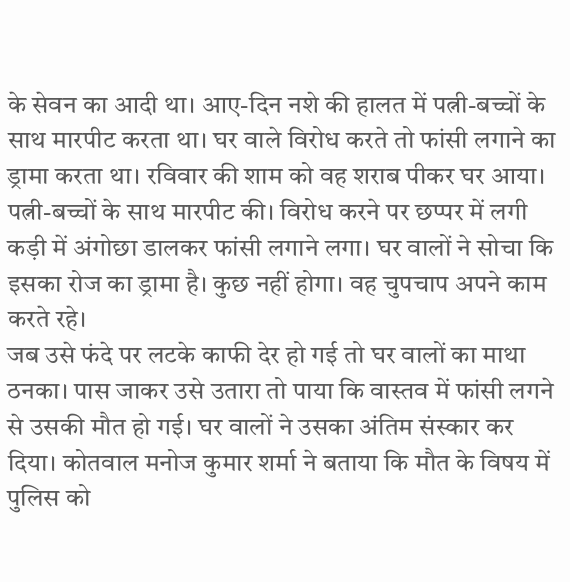के सेवन का आदी था। आए-दिन नशे की हालत में पत्नी-बच्चों के साथ मारपीट करता था। घर वाले विरोध करते तो फांसी लगाने का ड्रामा करता था। रविवार की शाम को वह शराब पीकर घर आया। पत्नी-बच्चों के साथ मारपीट की। विरोध करने पर छप्पर में लगी कड़ी में अंगोछा डालकर फांसी लगाने लगा। घर वालों ने सोचा कि इसका रोज का ड्रामा है। कुछ नहीं होगा। वह चुपचाप अपने काम करते रहे।
जब उसे फंदे पर लटके काफी देर हो गई तो घर वालों का माथा ठनका। पास जाकर उसे उतारा तो पाया कि वास्तव में फांसी लगने से उसकी मौत हो गई। घर वालों ने उसका अंतिम संस्कार कर दिया। कोतवाल मनोज कुमार शर्मा ने बताया कि मौत के विषय में पुलिस को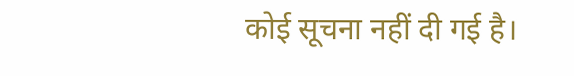कोई सूचना नहीं दी गई है।